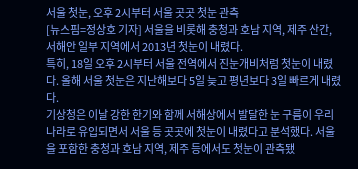서울 첫눈, 오후 2시부터 서울 곳곳 첫눈 관측
[뉴스핌=정상호 기자] 서울을 비롯해 충청과 호남 지역, 제주 산간, 서해안 일부 지역에서 2013년 첫눈이 내렸다.
특히, 18일 오후 2시부터 서울 전역에서 진눈개비처럼 첫눈이 내렸다. 올해 서울 첫눈은 지난해보다 5일 늦고 평년보다 3일 빠르게 내렸다.
기상청은 이날 강한 한기와 함께 서해상에서 발달한 눈 구름이 우리나라로 유입되면서 서울 등 곳곳에 첫눈이 내렸다고 분석했다. 서울을 포함한 충청과 호남 지역, 제주 등에서도 첫눈이 관측됐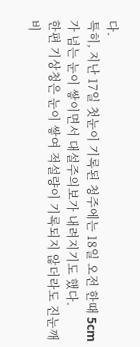다.
특히, 지난 17일 첫눈이 기록된 청주에는 18일 오전 한때 5cm가 넘는 눈이 쌓이면서 대설주의보가 내려지기도 했다.
한편 기상청은 눈이 쌓여 적설량이 기록되지 않더라도 진눈깨비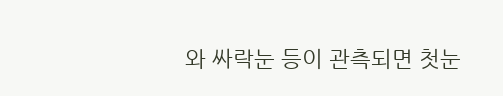와 싸락눈 등이 관측되면 첫눈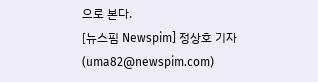으로 본다.
[뉴스핌 Newspim] 정상호 기자 (uma82@newspim.com)